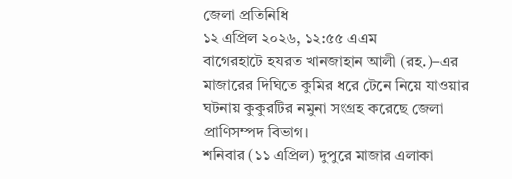জেলা প্রতিনিধি
১২ এপ্রিল ২০২৬, ১২:৫৫ এএম
বাগেরহাটে হযরত খানজাহান আলী (রহ.)–এর মাজারের দিঘিতে কুমির ধরে টেনে নিয়ে যাওয়ার ঘটনায় কুকুরটির নমুনা সংগ্রহ করেছে জেলা প্রাণিসম্পদ বিভাগ।
শনিবার (১১ এপ্রিল) দুপুরে মাজার এলাকা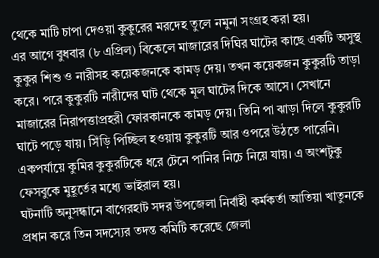থেকে মাটি চাপা দেওয়া কুকুরের মরদেহ তুলে নমুনা সংগ্রহ করা হয়।
এর আগে বুধবার (৮ এপ্রিল) বিকেলে মাজারের দিঘির ঘাটের কাছে একটি অসুস্থ কুকুর শিশু ও নারীসহ কয়েকজনকে কামড় দেয়। তখন কয়েকজন কুকুরটি তাড়া করে। পরে কুকুরটি নারীদের ঘাট থেকে মূল ঘাটের দিকে আসে। সেখানে মাজারের নিরাপত্তাপ্রহরী ফোরকানকে কামড় দেয়। তিনি পা ঝাড়া দিলে কুকুরটি ঘাটে পড়ে যায়। সিঁড়ি পিচ্ছিল হওয়ায় কুকুরটি আর ওপরে উঠতে পারেনি। একপর্যায়ে কুমির কুকুরটিকে ধরে টেনে পানির নিচে নিয়ে যায়। এ অংশটুকু ফেসবুকে মুহূর্তের মধ্যে ভাইরাল হয়।
ঘটনাটি অনুসন্ধানে বাগেরহাট সদর উপজেলা নির্বাহী কর্মকর্তা আতিয়া খাতুনকে প্রধান করে তিন সদস্যের তদন্ত কমিটি করেছে জেলা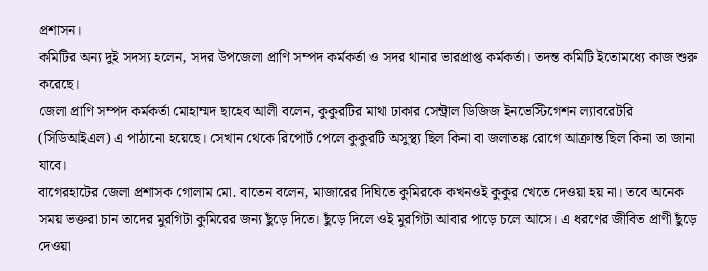প্রশাসন।
কমিটির অন্য দুই সদস্য হলেন, সদর উপজেলা প্রাণি সম্পদ কর্মকর্তা ও সদর থানার ভারপ্রাপ্ত কর্মকর্তা। তদন্ত কমিটি ইতোমধ্যে কাজ শুরু করেছে।
জেলা প্রাণি সম্পদ কর্মকর্তা মোহাম্মদ ছাহেব আলী বলেন, কুকুরটির মাথা ঢাকার সেন্ট্রাল ডিজিজ ইনভেস্টিগেশন ল্যাবরেটরি (সিডিআইএল) এ পাঠানো হয়েছে। সেখান থেকে রিপোর্ট পেলে কুকুরটি অসুস্থ্য ছিল কিনা বা জলাতঙ্ক রোগে আক্রান্ত ছিল কিনা তা জানা যাবে।
বাগেরহাটের জেলা প্রশাসক গোলাম মো. বাতেন বলেন, মাজারের দিঘিতে কুমিরকে কখনওই কুকুর খেতে দেওয়া হয় না। তবে অনেক সময় ভক্তরা চান তাদের মুরগিটা কুমিরের জন্য ছুঁড়ে দিতে। ছুঁড়ে দিলে ওই মুরগিটা আবার পাড়ে চলে আসে। এ ধরণের জীবিত প্রাণী ছুঁড়ে দেওয়া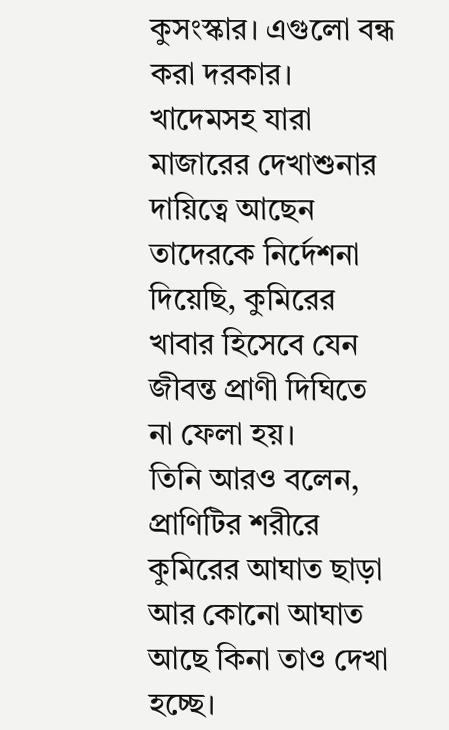কুসংস্কার। এগুলো বন্ধ করা দরকার। খাদেমসহ যারা মাজারের দেখাশুনার দায়িত্বে আছেন তাদেরকে নির্দেশনা দিয়েছি, কুমিরের খাবার হিসেবে যেন জীবন্ত প্রাণী দিঘিতে না ফেলা হয়।
তিনি আরও বলেন, প্রাণিটির শরীরে কুমিরের আঘাত ছাড়া আর কোনো আঘাত আছে কিনা তাও দেখা হচ্ছে।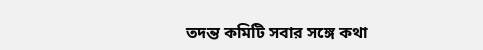তদন্ত কমিটি সবার সঙ্গে কথা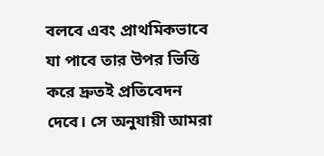বলবে এবং প্রাথমিকভাবে যা পাবে তার উপর ভিত্তি করে দ্রুতই প্রতিবেদন দেবে। সে অনুযায়ী আমরা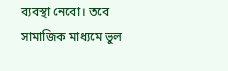ব্যবস্থা নেবো। তবে সামাজিক মাধ্যমে ভুল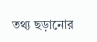তথ্য ছড়ানোর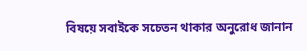বিষয়ে সবাইকে সচেতন থাকার অনুরোধ জানান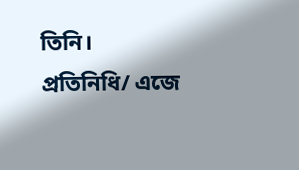তিনি।
প্রতিনিধি/ এজে